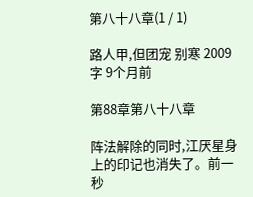第八十八章(1 / 1)

路人甲,但团宠 别寒 2009 字 9个月前

第88章第八十八章

阵法解除的同时,江厌星身上的印记也消失了。前一秒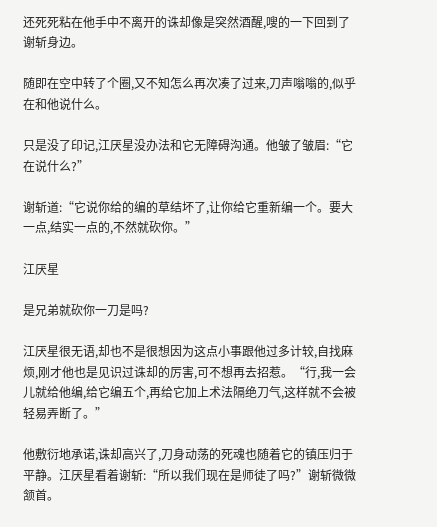还死死粘在他手中不离开的诛却像是突然酒醒,嗖的一下回到了谢斩身边。

随即在空中转了个圈,又不知怎么再次凑了过来,刀声嗡嗡的,似乎在和他说什么。

只是没了印记,江厌星没办法和它无障碍沟通。他皱了皱眉:“它在说什么?”

谢斩道:“它说你给的编的草结坏了,让你给它重新编一个。要大一点,结实一点的,不然就砍你。”

江厌星

是兄弟就砍你一刀是吗?

江厌星很无语,却也不是很想因为这点小事跟他过多计较,自找麻烦,刚才他也是见识过诛却的厉害,可不想再去招惹。“行,我一会儿就给他编,给它编五个,再给它加上术法隔绝刀气,这样就不会被轻易弄断了。”

他敷衍地承诺,诛却高兴了,刀身动荡的死魂也随着它的镇压归于平静。江厌星看着谢斩:“所以我们现在是师徒了吗?”谢斩微微颔首。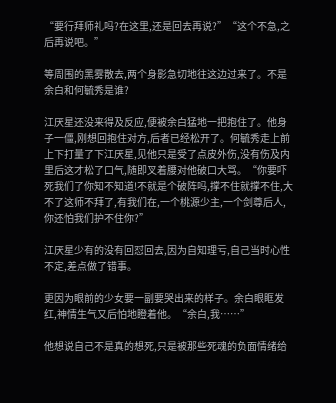“要行拜师礼吗?在这里,还是回去再说?”“这个不急,之后再说吧。”

等周围的黑雾散去,两个身影急切地往这边过来了。不是余白和何毓秀是谁?

江厌星还没来得及反应,便被余白猛地一把抱住了。他身子一僵,刚想回抱住对方,后者已经松开了。何毓秀走上前上下打量了下江厌星,见他只是受了点皮外伤,没有伤及内里后这才松了口气,随即叉着腰对他破口大骂。“你要吓死我们了你知不知道!不就是个破阵吗,撑不住就撑不住,大不了这师不拜了,有我们在,一个桃源少主,一个剑尊后人,你还怕我们护不住你?”

江厌星少有的没有回怼回去,因为自知理亏,自己当时心性不定,差点做了错事。

更因为眼前的少女要一副要哭出来的样子。余白眼眶发红,神情生气又后怕地瞪着他。“余白,我……”

他想说自己不是真的想死,只是被那些死魂的负面情绪给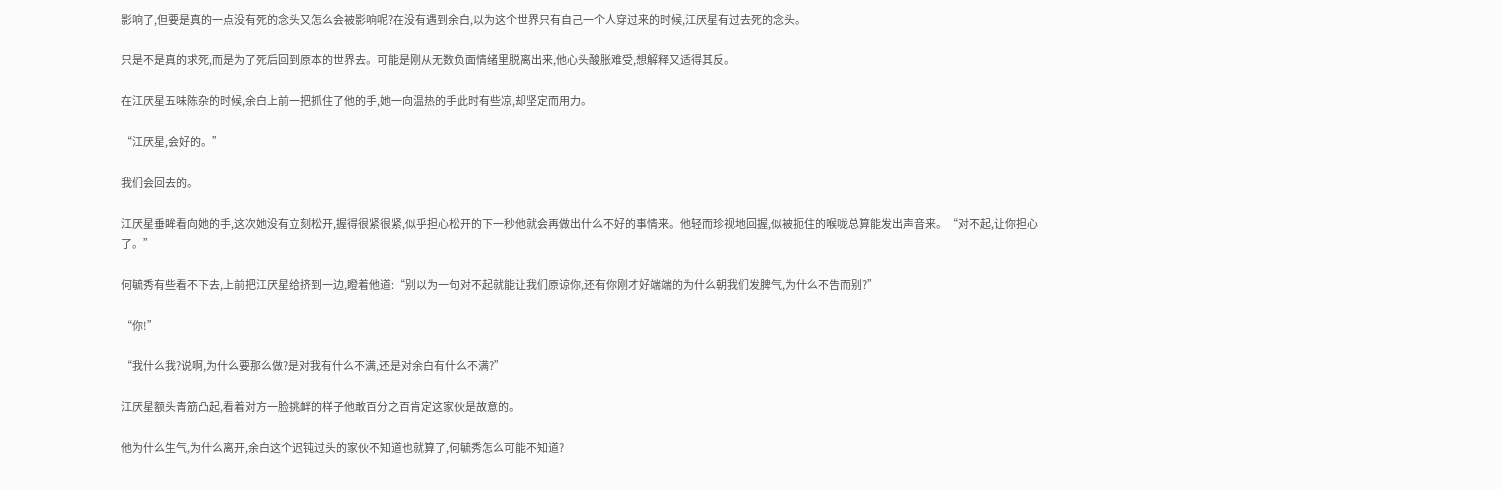影响了,但要是真的一点没有死的念头又怎么会被影响呢?在没有遇到余白,以为这个世界只有自己一个人穿过来的时候,江厌星有过去死的念头。

只是不是真的求死,而是为了死后回到原本的世界去。可能是刚从无数负面情绪里脱离出来,他心头酸胀难受,想解释又适得其反。

在江厌星五味陈杂的时候,余白上前一把抓住了他的手,她一向温热的手此时有些凉,却坚定而用力。

“江厌星,会好的。”

我们会回去的。

江厌星垂眸看向她的手,这次她没有立刻松开,握得很紧很紧,似乎担心松开的下一秒他就会再做出什么不好的事情来。他轻而珍视地回握,似被扼住的喉咙总算能发出声音来。“对不起,让你担心了。”

何毓秀有些看不下去,上前把江厌星给挤到一边,瞪着他道:“别以为一句对不起就能让我们原谅你,还有你刚才好端端的为什么朝我们发脾气,为什么不告而别?”

“你!”

“我什么我?说啊,为什么要那么做?是对我有什么不满,还是对余白有什么不满?”

江厌星额头青筋凸起,看着对方一脸挑衅的样子他敢百分之百肯定这家伙是故意的。

他为什么生气,为什么离开,余白这个迟钝过头的家伙不知道也就算了,何毓秀怎么可能不知道?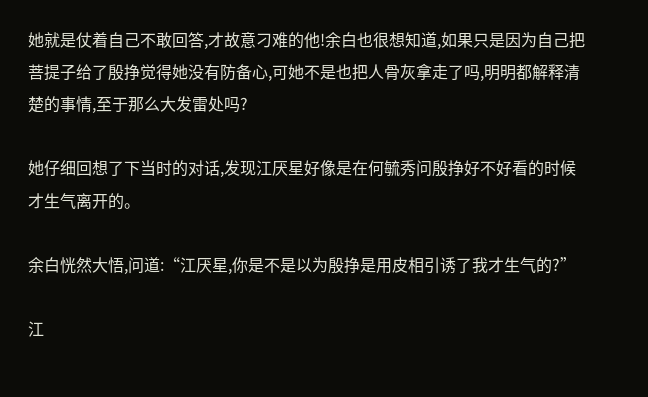她就是仗着自己不敢回答,才故意刁难的他!余白也很想知道,如果只是因为自己把菩提子给了殷挣觉得她没有防备心,可她不是也把人骨灰拿走了吗,明明都解释清楚的事情,至于那么大发雷处吗?

她仔细回想了下当时的对话,发现江厌星好像是在何毓秀问殷挣好不好看的时候才生气离开的。

余白恍然大悟,问道:“江厌星,你是不是以为殷挣是用皮相引诱了我才生气的?”

江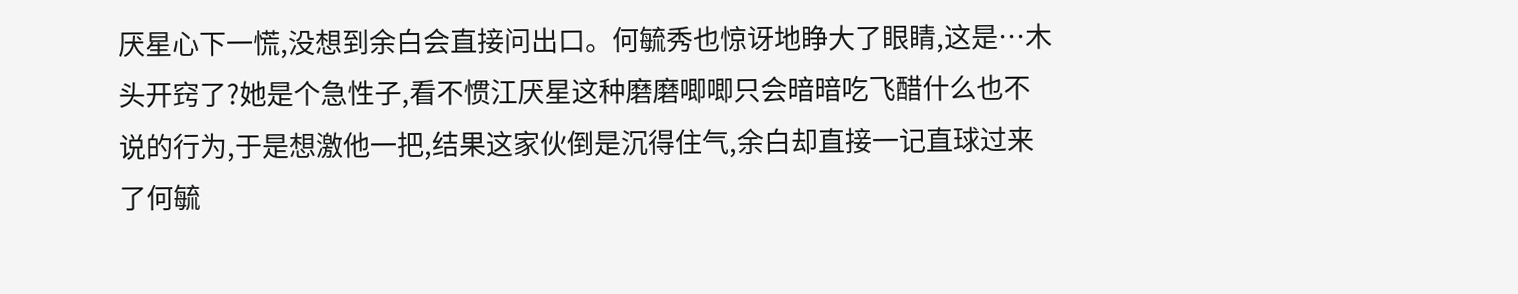厌星心下一慌,没想到余白会直接问出口。何毓秀也惊讶地睁大了眼睛,这是…木头开窍了?她是个急性子,看不惯江厌星这种磨磨唧唧只会暗暗吃飞醋什么也不说的行为,于是想激他一把,结果这家伙倒是沉得住气,余白却直接一记直球过来了何毓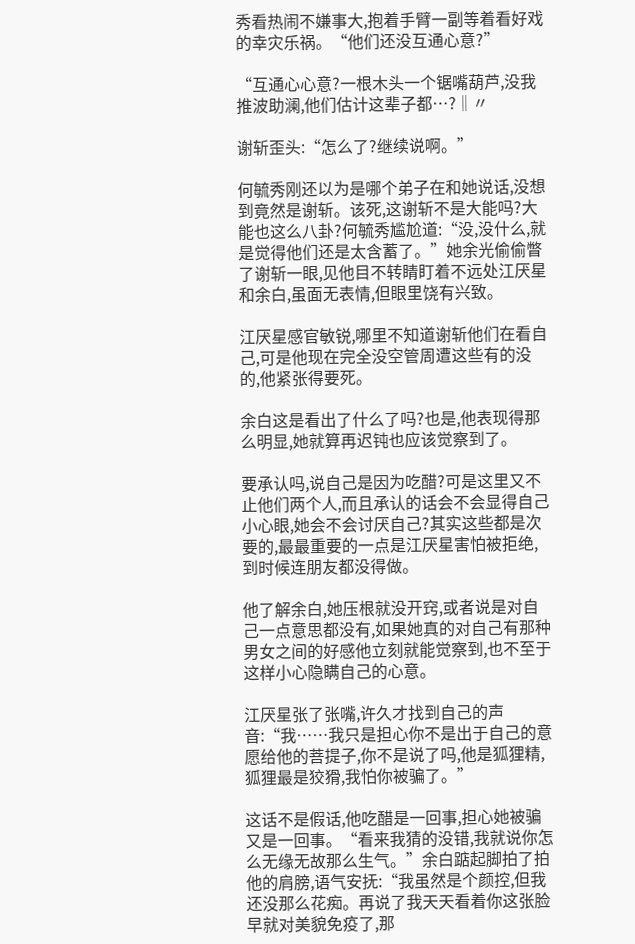秀看热闹不嫌事大,抱着手臂一副等着看好戏的幸灾乐祸。“他们还没互通心意?”

“互通心心意?一根木头一个锯嘴葫芦,没我推波助澜,他们估计这辈子都…?‖〃

谢斩歪头:“怎么了?继续说啊。”

何毓秀刚还以为是哪个弟子在和她说话,没想到竟然是谢斩。该死,这谢斩不是大能吗?大能也这么八卦?何毓秀尴尬道:“没,没什么,就是觉得他们还是太含蓄了。”她余光偷偷瞥了谢斩一眼,见他目不转睛盯着不远处江厌星和余白,虽面无表情,但眼里饶有兴致。

江厌星感官敏锐,哪里不知道谢斩他们在看自己,可是他现在完全没空管周遭这些有的没的,他紧张得要死。

余白这是看出了什么了吗?也是,他表现得那么明显,她就算再迟钝也应该觉察到了。

要承认吗,说自己是因为吃醋?可是这里又不止他们两个人,而且承认的话会不会显得自己小心眼,她会不会讨厌自己?其实这些都是次要的,最最重要的一点是江厌星害怕被拒绝,到时候连朋友都没得做。

他了解余白,她压根就没开窍,或者说是对自己一点意思都没有,如果她真的对自己有那种男女之间的好感他立刻就能觉察到,也不至于这样小心隐瞒自己的心意。

江厌星张了张嘴,许久才找到自己的声音:“我……我只是担心你不是出于自己的意愿给他的菩提子,你不是说了吗,他是狐狸精,狐狸最是狡猾,我怕你被骗了。”

这话不是假话,他吃醋是一回事,担心她被骗又是一回事。“看来我猜的没错,我就说你怎么无缘无故那么生气。”余白踮起脚拍了拍他的肩膀,语气安抚:“我虽然是个颜控,但我还没那么花痴。再说了我天天看着你这张脸早就对美貌免疫了,那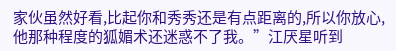家伙虽然好看,比起你和秀秀还是有点距离的,所以你放心,他那种程度的狐媚术还迷惑不了我。”江厌星听到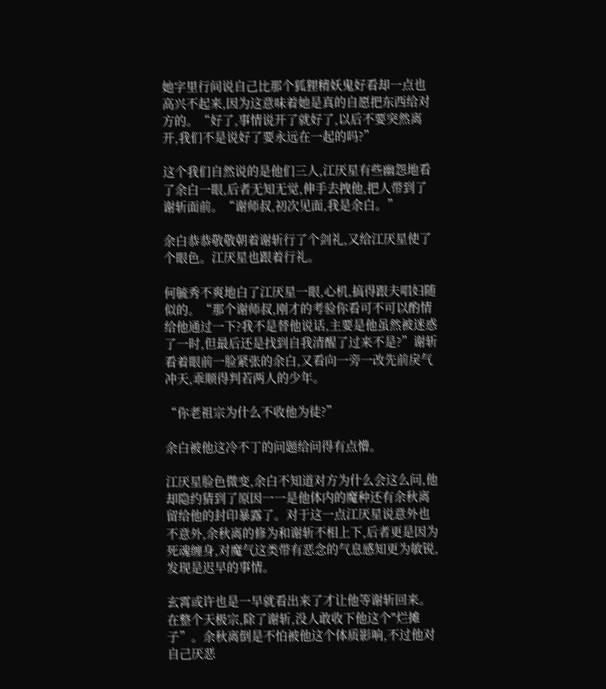她字里行间说自己比那个狐狸精妖鬼好看却一点也高兴不起来,因为这意味着她是真的自愿把东西给对方的。“好了,事情说开了就好了,以后不要突然离开,我们不是说好了要永远在一起的吗?”

这个我们自然说的是他们三人,江厌星有些幽怨地看了余白一眼,后者无知无觉,伸手去拽他,把人带到了谢斩面前。“谢师叔,初次见面,我是余白。”

余白恭恭敬敬朝着谢斩行了个剑礼,又给江厌星使了个眼色。江厌星也跟着行礼。

何毓秀不爽地白了江厌星一眼,心机,搞得跟夫唱妇随似的。“那个谢师叔,刚才的考验你看可不可以酌情给他通过一下?我不是替他说话,主要是他虽然被迷惑了一时,但最后还是找到自我清醒了过来不是?”谢斩看着眼前一脸紧张的余白,又看向一旁一改先前戾气冲天,乖顺得判若两人的少年。

“你老祖宗为什么不收他为徒?”

余白被他这冷不丁的问题给问得有点懵。

江厌星脸色微变,余白不知道对方为什么会这么问,他却隐约猜到了原因一一是他体内的魔种还有余秋离留给他的封印暴露了。对于这一点江厌星说意外也不意外,余秋离的修为和谢斩不相上下,后者更是因为死魂缠身,对魔气这类带有恶念的气息感知更为敏锐,发现是迟早的事情。

玄霄或许也是一早就看出来了才让他等谢斩回来。在整个天极宗,除了谢斩,没人敢收下他这个"烂摊子”。余秋离倒是不怕被他这个体质影响,不过他对自己厌恶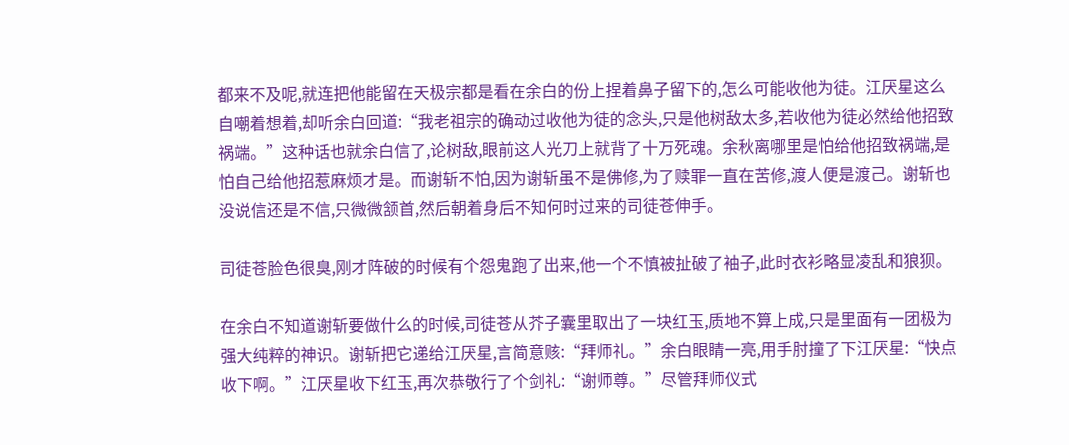都来不及呢,就连把他能留在天极宗都是看在余白的份上捏着鼻子留下的,怎么可能收他为徒。江厌星这么自嘲着想着,却听余白回道:“我老祖宗的确动过收他为徒的念头,只是他树敌太多,若收他为徒必然给他招致祸端。”这种话也就余白信了,论树敌,眼前这人光刀上就背了十万死魂。余秋离哪里是怕给他招致祸端,是怕自己给他招惹麻烦才是。而谢斩不怕,因为谢斩虽不是佛修,为了赎罪一直在苦修,渡人便是渡己。谢斩也没说信还是不信,只微微颔首,然后朝着身后不知何时过来的司徒苍伸手。

司徒苍脸色很臭,刚才阵破的时候有个怨鬼跑了出来,他一个不慎被扯破了袖子,此时衣衫略显凌乱和狼狈。

在余白不知道谢斩要做什么的时候,司徒苍从芥子囊里取出了一块红玉,质地不算上成,只是里面有一团极为强大纯粹的神识。谢斩把它递给江厌星,言简意赅:“拜师礼。”余白眼睛一亮,用手肘撞了下江厌星:“快点收下啊。”江厌星收下红玉,再次恭敬行了个剑礼:“谢师尊。”尽管拜师仪式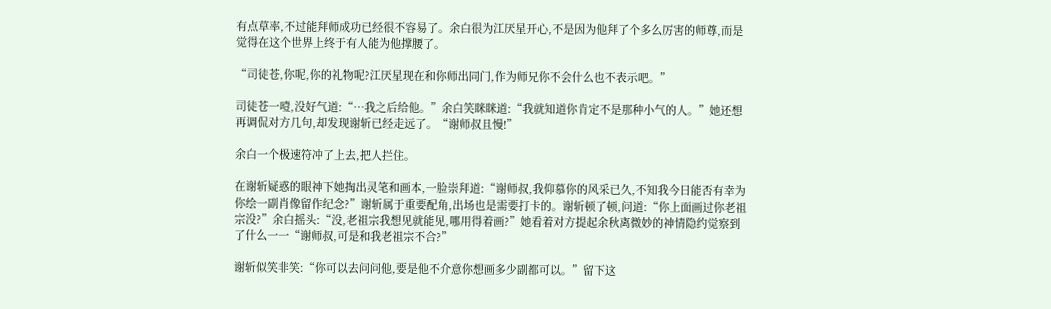有点草率,不过能拜师成功已经很不容易了。余白很为江厌星开心,不是因为他拜了个多么厉害的师尊,而是觉得在这个世界上终于有人能为他撑腰了。

“司徒苍,你呢,你的礼物呢?江厌星现在和你师出同门,作为师兄你不会什么也不表示吧。”

司徒苍一噎,没好气道:“…我之后给他。”余白笑眯眯道:“我就知道你肯定不是那种小气的人。”她还想再调侃对方几句,却发现谢斩已经走远了。“谢师叔且慢!”

余白一个极速符冲了上去,把人拦住。

在谢斩疑惑的眼神下她掏出灵笔和画本,一脸崇拜道:“谢师叔,我仰慕你的风采已久,不知我今日能否有幸为你绘一副肖像留作纪念?”谢斩属于重要配角,出场也是需要打卡的。谢斩顿了顿,问道:“你上面画过你老祖宗没?”余白摇头:“没,老祖宗我想见就能见,哪用得着画?”她看着对方提起余秋离微妙的神情隐约觉察到了什么一一“谢师叔,可是和我老祖宗不合?”

谢斩似笑非笑:“你可以去问问他,要是他不介意你想画多少副都可以。”留下这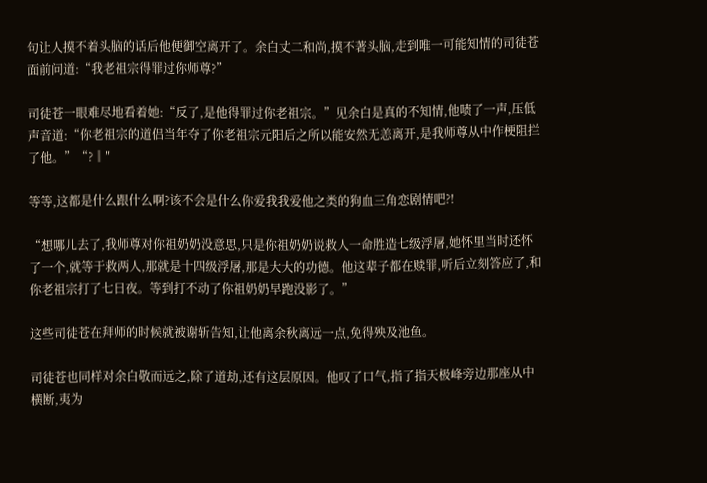句让人摸不着头脑的话后他便御空离开了。余白丈二和尚,摸不著头脑,走到唯一可能知情的司徒苍面前问道:“我老祖宗得罪过你师尊?”

司徒苍一眼难尽地看着她:“反了,是他得罪过你老祖宗。”见余白是真的不知情,他啧了一声,压低声音道:“你老祖宗的道侣当年夺了你老祖宗元阳后之所以能安然无恙离开,是我师尊从中作梗阻拦了他。”“?‖″

等等,这都是什么跟什么啊?该不会是什么你爱我我爱他之类的狗血三角恋剧情吧?!

“想哪儿去了,我师尊对你祖奶奶没意思,只是你祖奶奶说救人一命胜造七级浮屠,她怀里当时还怀了一个,就等于救两人,那就是十四级浮屠,那是大大的功德。他这辈子都在赎罪,听后立刻答应了,和你老祖宗打了七日夜。等到打不动了你祖奶奶早跑没影了。”

这些司徒苍在拜师的时候就被谢斩告知,让他离余秋离远一点,免得殃及池鱼。

司徒苍也同样对余白敬而远之,除了道劫,还有这层原因。他叹了口气,指了指天极峰旁边那座从中横断,夷为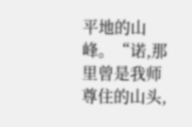平地的山峰。“诺,那里曾是我师尊住的山头,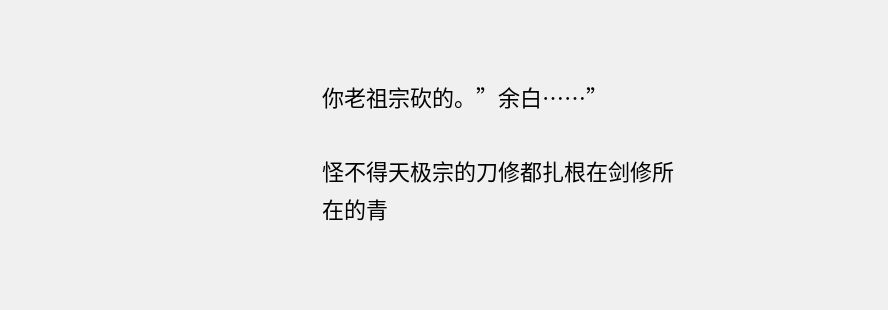你老祖宗砍的。”余白……”

怪不得天极宗的刀修都扎根在剑修所在的青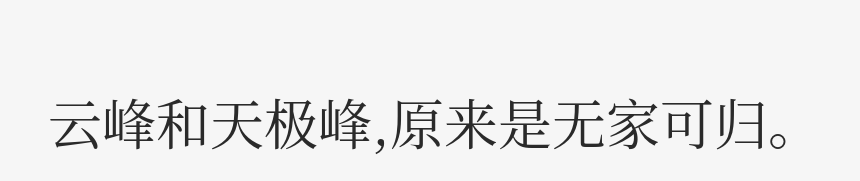云峰和天极峰,原来是无家可归。